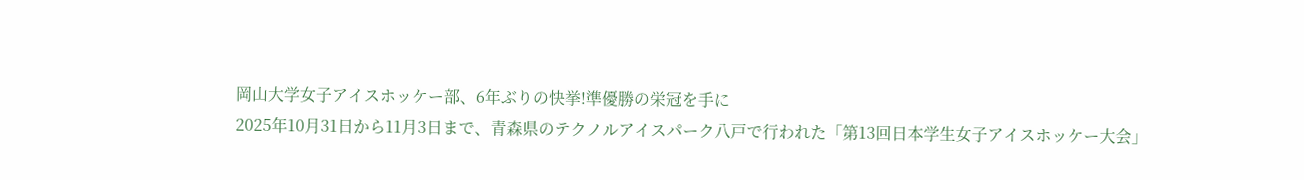岡山大学女子アイスホッケー部、6年ぶりの快挙!準優勝の栄冠を手に
2025年10月31日から11月3日まで、青森県のテクノルアイスパーク八戸で行われた「第13回日本学生女子アイスホッケー大会」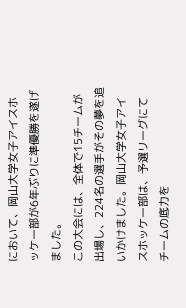において、岡山大学女子アイスホッケー部が6年ぶりに準優勝を遂げました。
この大会には、全体で15チームが出場し、224名の選手がその夢を追いかけました。岡山大学女子アイスホッケー部は、予選リーグにてチームの底力を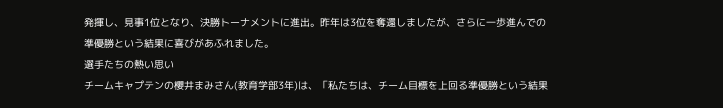発揮し、見事1位となり、決勝トーナメントに進出。昨年は3位を奪還しましたが、さらに一歩進んでの準優勝という結果に喜びがあふれました。
選手たちの熱い思い
チームキャプテンの櫻井まみさん(教育学部3年)は、「私たちは、チーム目標を上回る準優勝という結果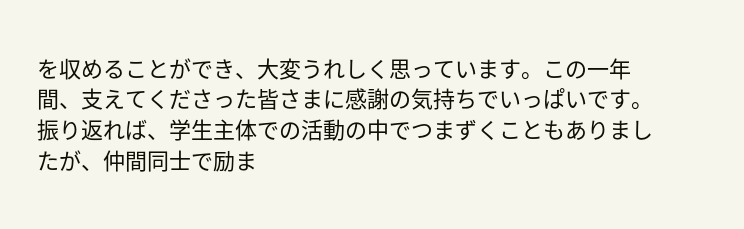を収めることができ、大変うれしく思っています。この一年間、支えてくださった皆さまに感謝の気持ちでいっぱいです。振り返れば、学生主体での活動の中でつまずくこともありましたが、仲間同士で励ま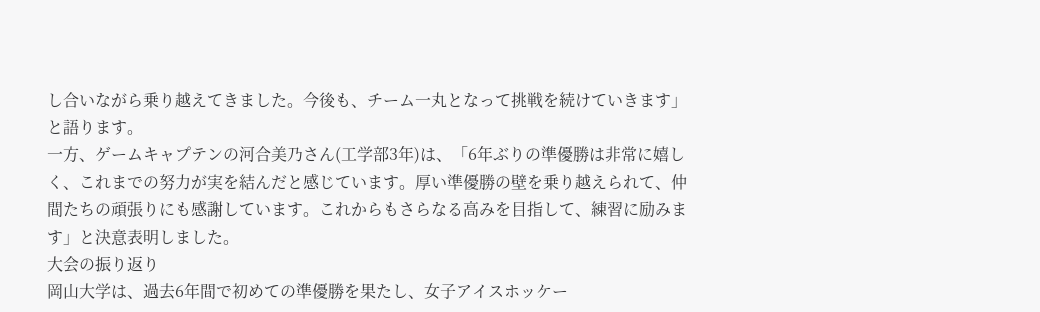し合いながら乗り越えてきました。今後も、チーム一丸となって挑戦を続けていきます」と語ります。
一方、ゲームキャプテンの河合美乃さん(工学部3年)は、「6年ぶりの準優勝は非常に嬉しく、これまでの努力が実を結んだと感じています。厚い準優勝の壁を乗り越えられて、仲間たちの頑張りにも感謝しています。これからもさらなる高みを目指して、練習に励みます」と決意表明しました。
大会の振り返り
岡山大学は、過去6年間で初めての準優勝を果たし、女子アイスホッケー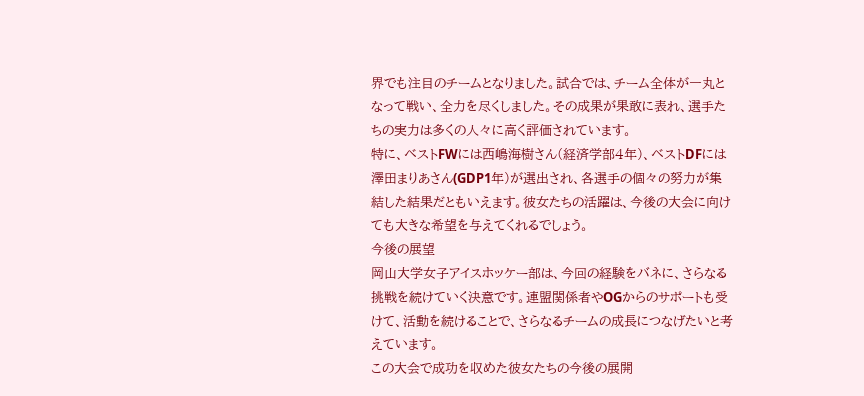界でも注目のチームとなりました。試合では、チーム全体が一丸となって戦い、全力を尽くしました。その成果が果敢に表れ、選手たちの実力は多くの人々に高く評価されています。
特に、ベストFWには西嶋海樹さん(経済学部4年)、ベストDFには澤田まりあさん(GDP1年)が選出され、各選手の個々の努力が集結した結果だともいえます。彼女たちの活躍は、今後の大会に向けても大きな希望を与えてくれるでしょう。
今後の展望
岡山大学女子アイスホッケー部は、今回の経験をバネに、さらなる挑戦を続けていく決意です。連盟関係者やOGからのサポートも受けて、活動を続けることで、さらなるチームの成長につなげたいと考えています。
この大会で成功を収めた彼女たちの今後の展開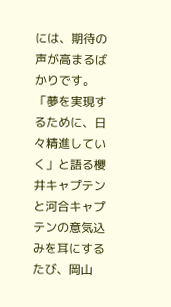には、期待の声が高まるばかりです。「夢を実現するために、日々精進していく」と語る櫻井キャプテンと河合キャプテンの意気込みを耳にするたび、岡山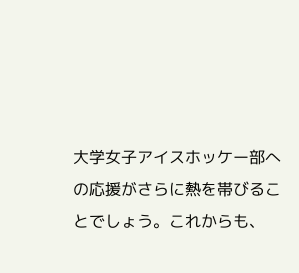大学女子アイスホッケー部への応援がさらに熱を帯びることでしょう。これからも、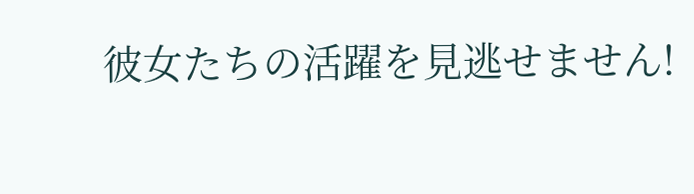彼女たちの活躍を見逃せません!